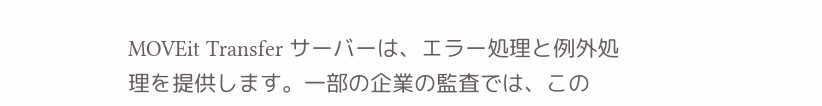MOVEit Transfer サーバーは、エラー処理と例外処理を提供します。一部の企業の監査では、この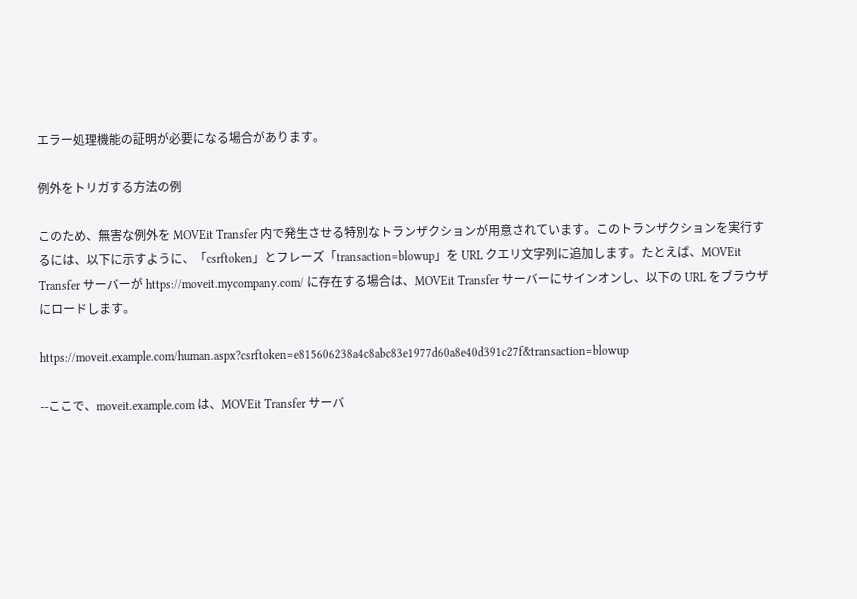エラー処理機能の証明が必要になる場合があります。

例外をトリガする方法の例

このため、無害な例外を MOVEit Transfer 内で発生させる特別なトランザクションが用意されています。このトランザクションを実行するには、以下に示すように、「csrftoken」とフレーズ「transaction=blowup」を URL クエリ文字列に追加します。たとえば、MOVEit Transfer サーバーが https://moveit.mycompany.com/ に存在する場合は、MOVEit Transfer サーバーにサインオンし、以下の URL をブラウザにロードします。

https://moveit.example.com/human.aspx?csrftoken=e815606238a4c8abc83e1977d60a8e40d391c27f&transaction=blowup

--ここで、moveit.example.com は、MOVEit Transfer サーバ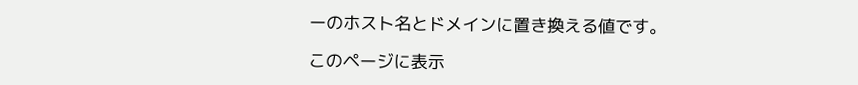ーのホスト名とドメインに置き換える値です。

このページに表示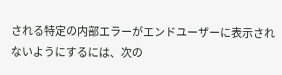される特定の内部エラーがエンドユーザーに表示されないようにするには、次の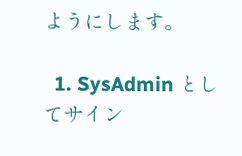ようにします。

  1. SysAdmin としてサイン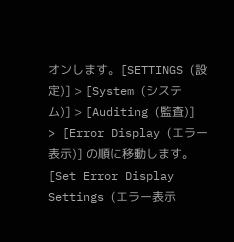オンします。[SETTINGS (設定)] > [System (システム)] > [Auditing (監査)] > [Error Display (エラー表示)] の順に移動します。[Set Error Display Settings (エラー表示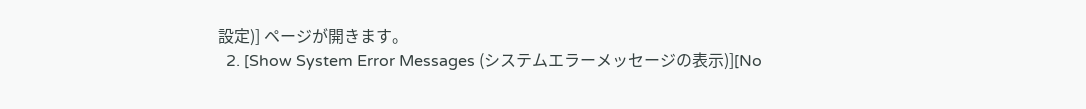設定)] ページが開きます。
  2. [Show System Error Messages (システムエラーメッセージの表示)][No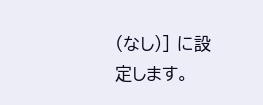(なし)] に設定します。